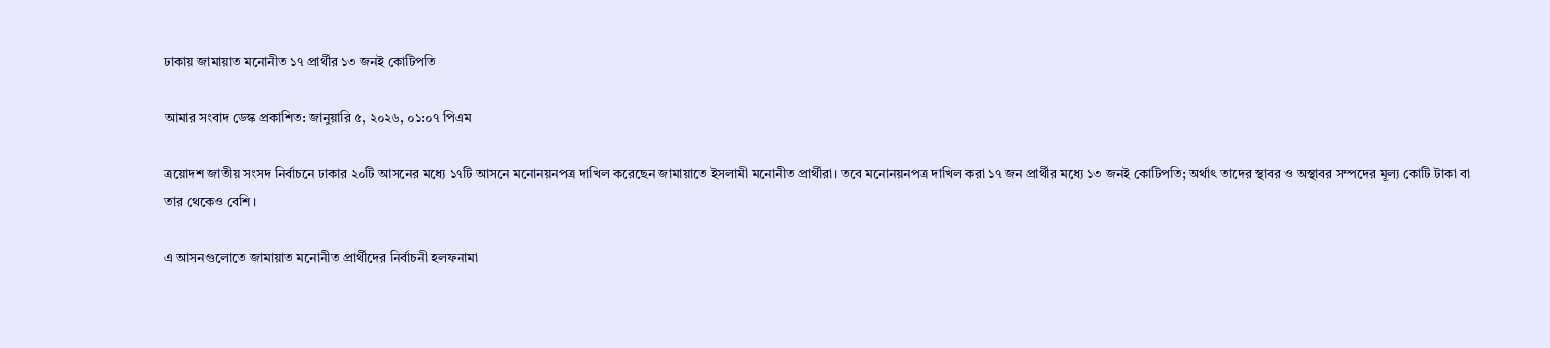ঢাকায় জামায়াত মনোনীত ১৭ প্রার্থীর ১৩ জনই কোটিপতি

আমার সংবাদ ডেস্ক প্রকাশিত: জানুয়ারি ৫, ২০২৬, ০১:০৭ পিএম

ত্রয়োদশ জাতীয় সংসদ নির্বাচনে ঢাকার ২০টি আসনের মধ্যে ১৭টি আসনে মনোনয়নপত্র দাখিল করেছেন জামায়াতে ইসলামী মনোনীত প্রার্থীরা। তবে মনোনয়নপত্র দাখিল করা ১৭ জন প্রার্থীর মধ্যে ১৩ জনই কোটিপতি; অর্থাৎ তাদের স্থাবর ও অস্থাবর সম্পদের মূল্য কোটি টাকা বা তার থেকেও বেশি।

এ আসনগুলোতে জামায়াত মনোনীত প্রার্থীদের নির্বাচনী হলফনামা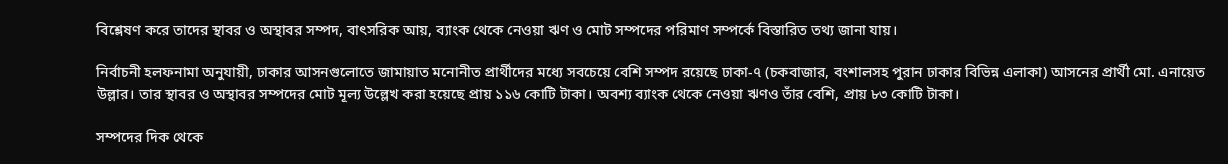বিশ্লেষণ করে তাদের স্থাবর ও অস্থাবর সম্পদ, বাৎসরিক আয়, ব্যাংক থেকে নেওয়া ঋণ ও মোট সম্পদের পরিমাণ সম্পর্কে বিস্তারিত তথ্য জানা যায়।

নির্বাচনী হলফনামা অনুযায়ী, ঢাকার আসনগুলোতে জামায়াত মনোনীত প্রার্থীদের মধ্যে সবচেয়ে বেশি সম্পদ রয়েছে ঢাকা-৭ (চকবাজার, বংশালসহ পুরান ঢাকার বিভিন্ন এলাকা) আসনের প্রার্থী মো. এনায়েত উল্লার। তার স্থাবর ও অস্থাবর সম্পদের মোট মূল্য উল্লেখ করা হয়েছে প্রায় ১১৬ কোটি টাকা। অবশ্য ব্যাংক থেকে নেওয়া ঋণও তাঁর বেশি, প্রায় ৮৩ কোটি টাকা।

সম্পদের দিক থেকে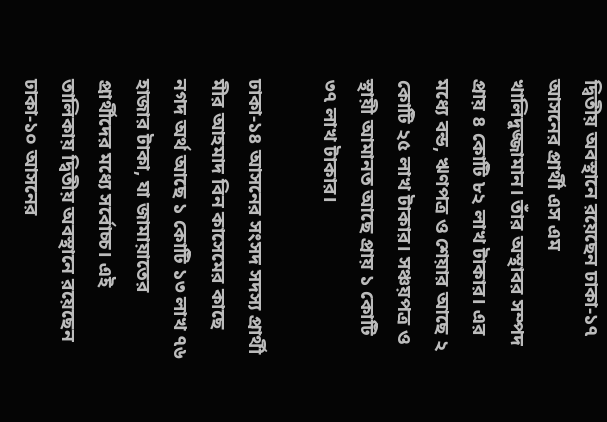দ্বিতীয় অবস্থানে রয়েছেন ঢাকা-১৭ আসনের প্রার্থী এস এম খালিদুজ্জামান। তাঁর অস্থাবর সম্পদ প্রায় ৪ কোটি ৮২ লাখ টাকার। এর মধ্যে বন্ড, ঋণপত্র ও শেয়ার আছে ২ কোটি ২৫ লাখ টাকার। সঞ্চয়পত্র ও স্থায়ী আমানত আছে প্রায় ১ কোটি ৩৭ লাখ টাকার।

ঢাকা-১৪ আসনের সংসদ সদস্য প্রার্থী মীর আহমাদ বিন কাসেমের কাছে নগদ অর্থ আছে ১ কোটি ১৩ লাখ ৭৬ হাজার টাকা, যা জামায়াতের প্রার্থীদের মধ্যে সর্বোচ্চ। এই তালিকায় দ্বিতীয় অবস্থানে রয়েছেন ঢাকা-১০ আসনের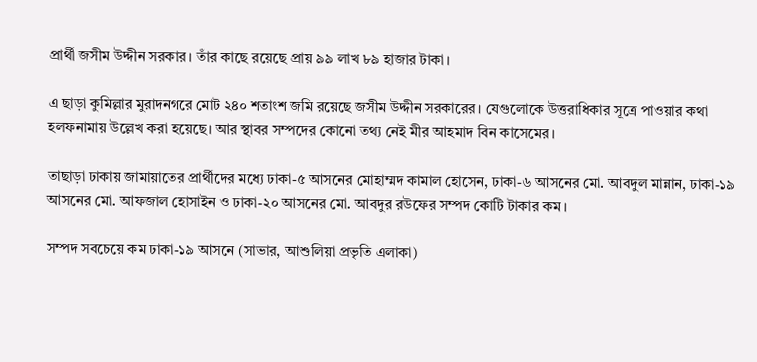প্রার্থী জসীম উদ্দীন সরকার। তাঁর কাছে রয়েছে প্রায় ৯৯ লাখ ৮৯ হাজার টাকা।

এ ছাড়া কুমিল্লার মুরাদনগরে মোট ২৪০ শতাংশ জমি রয়েছে জসীম উদ্দীন সরকারের। যেগুলোকে উত্তরাধিকার সূত্রে পাওয়ার কথা হলফনামায় উল্লেখ করা হয়েছে। আর স্থাবর সম্পদের কোনো তথ্য নেই মীর আহমাদ বিন কাসেমের।

তাছাড়া ঢাকায় জামায়াতের প্রার্থীদের মধ্যে ঢাকা-৫ আসনের মোহাম্মদ কামাল হোসেন, ঢাকা-৬ আসনের মো. আবদুল মান্নান, ঢাকা-১৯ আসনের মো. আফজাল হোসাইন ও ঢাকা-২০ আসনের মো. আবদুর রউফের সম্পদ কোটি টাকার কম।

সম্পদ সবচেয়ে কম ঢাকা-১৯ আসনে (সাভার, আশুলিয়া প্রভৃতি এলাকা)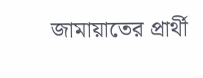জামায়াতের প্রার্থী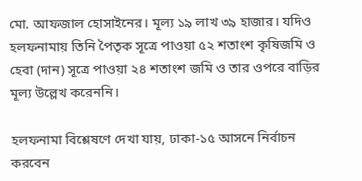মো. আফজাল হোসাইনের। মূল্য ১৯ লাখ ৩৯ হাজার। যদিও হলফনামায় তিনি পৈতৃক সূত্রে পাওয়া ৫২ শতাংশ কৃষিজমি ও হেবা (দান) সূত্রে পাওয়া ২৪ শতাংশ জমি ও তার ওপরে বাড়ির মূল্য উল্লেখ করেননি।

হলফনামা বিশ্লেষণে দেখা যায়, ঢাকা-১৫ আসনে নির্বাচন করবেন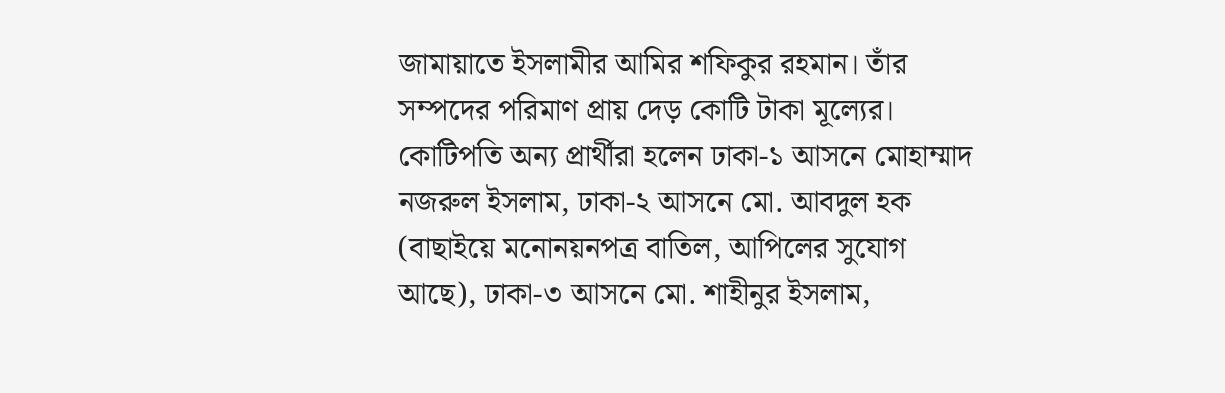জামায়াতে ইসলামীর আমির শফিকুর রহমান। তাঁর সম্পদের পরিমাণ প্রায় দেড় কোটি টাকা মূল্যের। কোটিপতি অন্য প্রার্থীরা হলেন ঢাকা-১ আসনে মোহাম্মাদ নজরুল ইসলাম, ঢাকা-২ আসনে মো. আবদুল হক (বাছাইয়ে মনোনয়নপত্র বাতিল, আপিলের সুযোগ আছে), ঢাকা-৩ আসনে মো. শাহীনুর ইসলাম,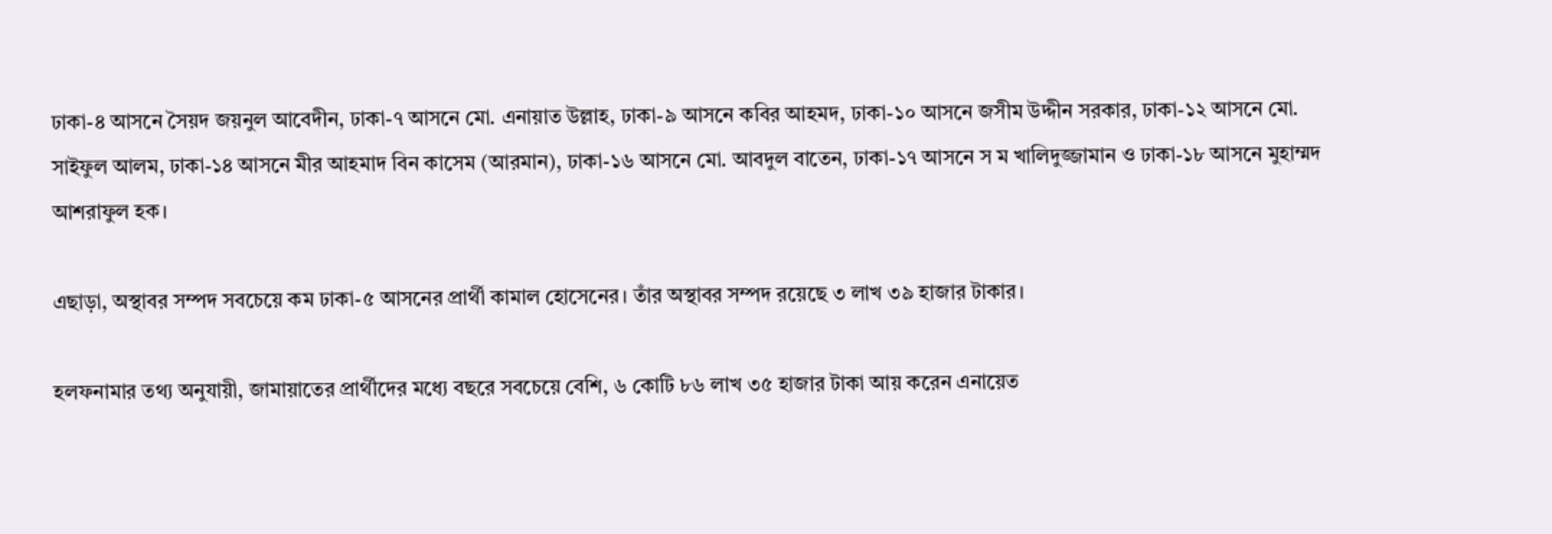ঢাকা-৪ আসনে সৈয়দ জয়নুল আবেদীন, ঢাকা-৭ আসনে মো. এনায়াত উল্লাহ, ঢাকা-৯ আসনে কবির আহমদ, ঢাকা-১০ আসনে জসীম উদ্দীন সরকার, ঢাকা-১২ আসনে মো. সাইফুল আলম, ঢাকা-১৪ আসনে মীর আহমাদ বিন কাসেম (আরমান), ঢাকা-১৬ আসনে মো. আবদুল বাতেন, ঢাকা-১৭ আসনে স ম খালিদুজ্জামান ও ঢাকা-১৮ আসনে মুহাম্মদ আশরাফুল হক।

এছাড়া, অস্থাবর সম্পদ সবচেয়ে কম ঢাকা-৫ আসনের প্রার্থী কামাল হোসেনের। তাঁর অস্থাবর সম্পদ রয়েছে ৩ লাখ ৩৯ হাজার টাকার।

হলফনামার তথ্য অনুযায়ী, জামায়াতের প্রার্থীদের মধ্যে বছরে সবচেয়ে বেশি, ৬ কোটি ৮৬ লাখ ৩৫ হাজার টাকা আয় করেন এনায়েত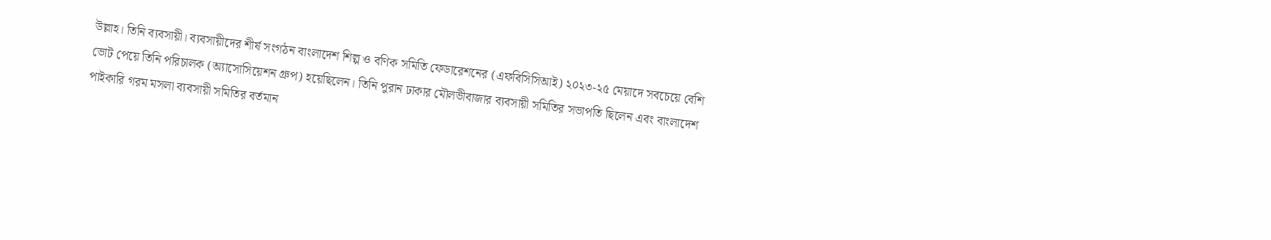উল্লাহ। তিনি ব্যবসায়ী। ব্যবসায়ীদের শীর্ষ সংগঠন বাংলাদেশ শিল্প ও বণিক সমিতি ফেডারেশনের (এফবিসিসিআই) ২০২৩-২৫ মেয়াদে সবচেয়ে বেশি ভোট পেয়ে তিনি পরিচালক (অ্যাসোসিয়েশন গ্রুপ) হয়েছিলেন। তিনি পুরান ঢাকার মৌলভীবাজার ব্যবসায়ী সমিতির সভাপতি ছিলেন এবং বাংলাদেশ পাইকারি গরম মসলা ব্যবসায়ী সমিতির বর্তমান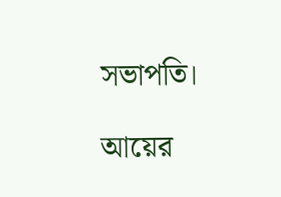সভাপতি।

আয়ের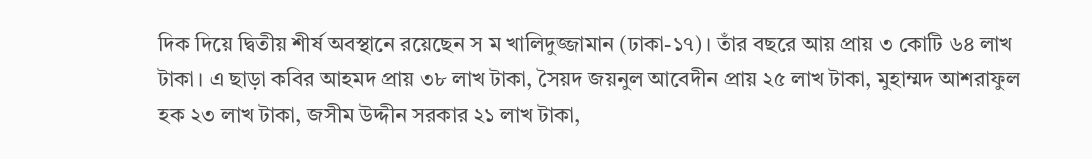দিক দিয়ে দ্বিতীয় শীর্ষ অবস্থানে রয়েছেন স ম খালিদুজ্জামান (ঢাকা-১৭)। তাঁর বছরে আয় প্রায় ৩ কোটি ৬৪ লাখ টাকা। এ ছাড়া কবির আহমদ প্রায় ৩৮ লাখ টাকা, সৈয়দ জয়নুল আবেদীন প্রায় ২৫ লাখ টাকা, মুহাম্মদ আশরাফুল হক ২৩ লাখ টাকা, জসীম উদ্দীন সরকার ২১ লাখ টাকা,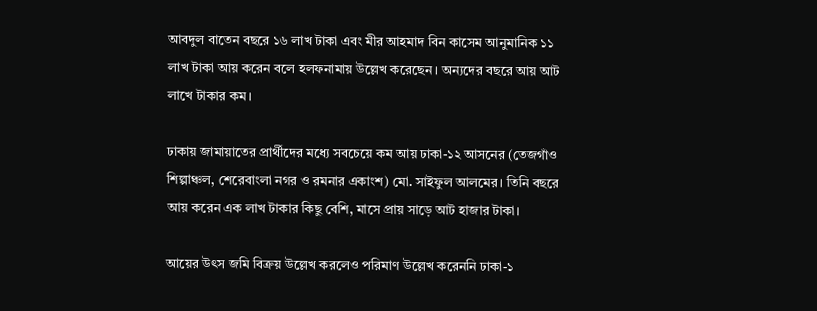আবদুল বাতেন বছরে ১৬ লাখ টাকা এবং মীর আহমাদ বিন কাসেম আনুমানিক ১১ লাখ টাকা আয় করেন বলে হলফনামায় উল্লেখ করেছেন। অন্যদের বছরে আয় আট লাখে টাকার কম।

ঢাকায় জামায়াতের প্রার্থীদের মধ্যে সবচেয়ে কম আয় ঢাকা-১২ আসনের (তেজগাঁও শিল্পাঞ্চল, শেরেবাংলা নগর ও রমনার একাংশ) মো. সাইফুল আলমের। তিনি বছরে আয় করেন এক লাখ টাকার কিছু বেশি, মাসে প্রায় সাড়ে আট হাজার টাকা।

আয়ের উৎস জমি বিক্রয় উল্লেখ করলেও পরিমাণ উল্লেখ করেননি ঢাকা-১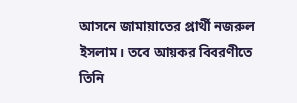আসনে জামায়াতের প্রার্থী নজরুল ইসলাম। তবে আয়কর বিবরণীতে তিনি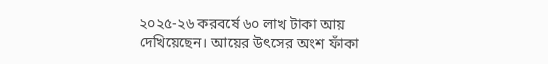২০২৫-২৬ করবর্ষে ৬০ লাখ টাকা আয় দেখিয়েছেন। আয়ের উৎসের অংশ ফাঁকা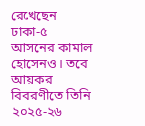রেখেছেন ঢাকা-৫ আসনের কামাল হোসেনও। তবে আয়কর বিবরণীতে তিনি ২০২৫-২৬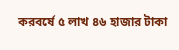করবর্ষে ৫ লাখ ৪৬ হাজার টাকা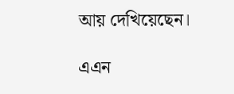আয় দেখিয়েছেন।

এএন